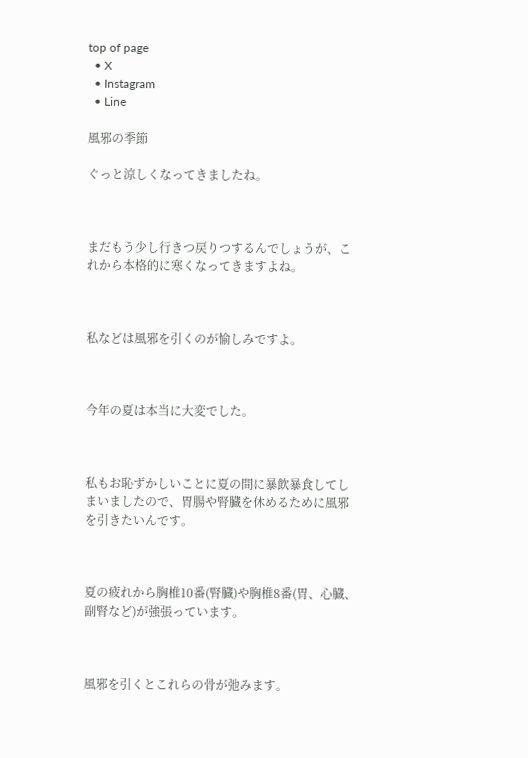top of page
  • X
  • Instagram
  • Line

風邪の季節

ぐっと涼しくなってきましたね。



まだもう少し行きつ戻りつするんでしょうが、これから本格的に寒くなってきますよね。



私などは風邪を引くのが愉しみですよ。



今年の夏は本当に大変でした。



私もお恥ずかしいことに夏の間に暴飲暴食してしまいましたので、胃腸や腎臓を休めるために風邪を引きたいんです。



夏の疲れから胸椎10番(腎臓)や胸椎8番(胃、心臓、副腎など)が強張っています。



風邪を引くとこれらの骨が弛みます。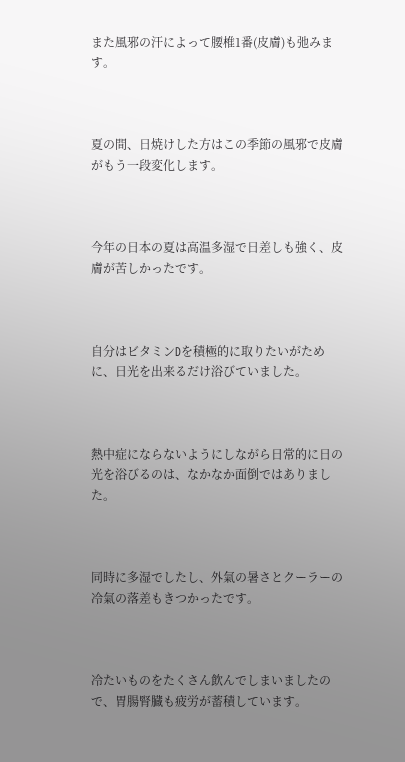また風邪の汗によって腰椎1番(皮膚)も弛みます。



夏の間、日焼けした方はこの季節の風邪で皮膚がもう一段変化します。



今年の日本の夏は高温多湿で日差しも強く、皮膚が苦しかったです。



自分はビタミンDを積極的に取りたいがために、日光を出来るだけ浴びていました。



熱中症にならないようにしながら日常的に日の光を浴びるのは、なかなか面倒ではありました。



同時に多湿でしたし、外氣の暑さとクーラーの冷氣の落差もきつかったです。



冷たいものをたくさん飲んでしまいましたので、胃腸腎臓も疲労が蓄積しています。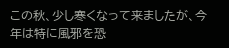この秋、少し寒くなって来ましたが、今年は特に風邪を恐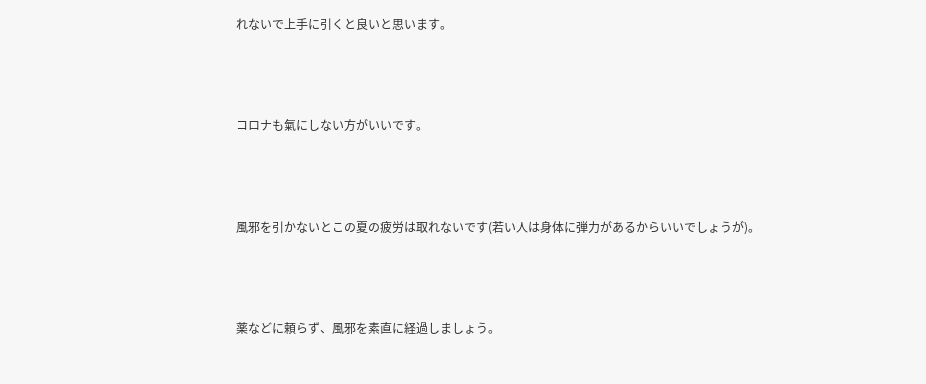れないで上手に引くと良いと思います。



コロナも氣にしない方がいいです。



風邪を引かないとこの夏の疲労は取れないです(若い人は身体に弾力があるからいいでしょうが)。



薬などに頼らず、風邪を素直に経過しましょう。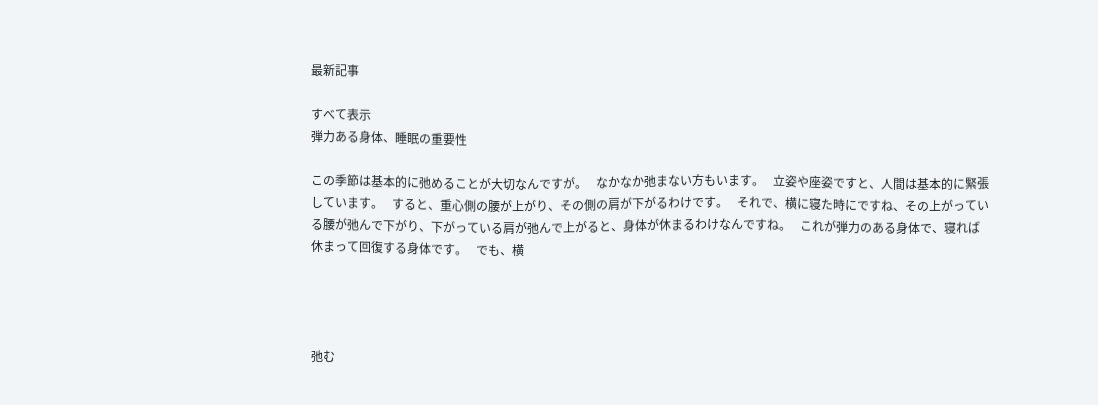最新記事

すべて表示
弾力ある身体、睡眠の重要性

この季節は基本的に弛めることが大切なんですが。   なかなか弛まない方もいます。   立姿や座姿ですと、人間は基本的に緊張しています。   すると、重心側の腰が上がり、その側の肩が下がるわけです。   それで、横に寝た時にですね、その上がっている腰が弛んで下がり、下がっている肩が弛んで上がると、身体が休まるわけなんですね。   これが弾力のある身体で、寝れば休まって回復する身体です。   でも、横




弛む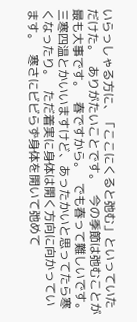いらっしゃる方に、「ここにくると弛む」といっていただけた。   ありがたいことです。   今の季節は弛むことが最も大事です。   春ですから。   でも春って難しいです。   三寒四温とかいいますけど、あったかいと思ってたら寒くなったり。   ただ着実に身体は開く方向に向かっています。   寒さにビビらず身体を開いて弛めて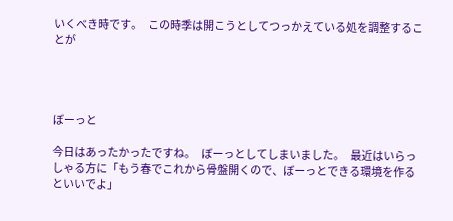いくべき時です。   この時季は開こうとしてつっかえている処を調整することが




ぼーっと

今日はあったかったですね。   ぼーっとしてしまいました。   最近はいらっしゃる方に「もう春でこれから骨盤開くので、ぼーっとできる環境を作るといいでよ」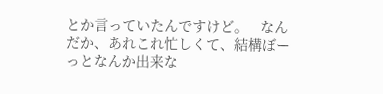とか言っていたんですけど。   なんだか、あれこれ忙しくて、結構ぼーっとなんか出来な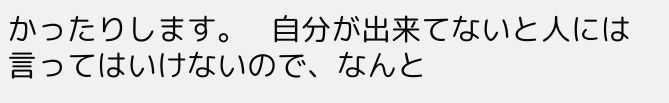かったりします。   自分が出来てないと人には言ってはいけないので、なんと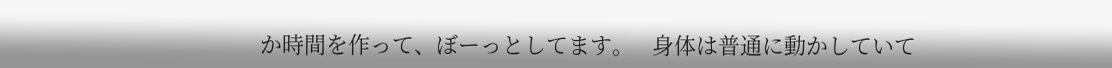か時間を作って、ぼーっとしてます。   身体は普通に動かしていて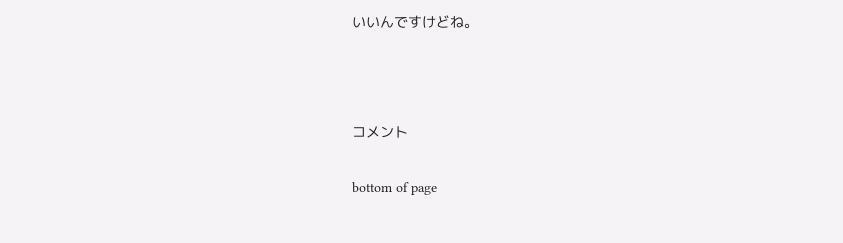いいんですけどね。





コメント


bottom of page